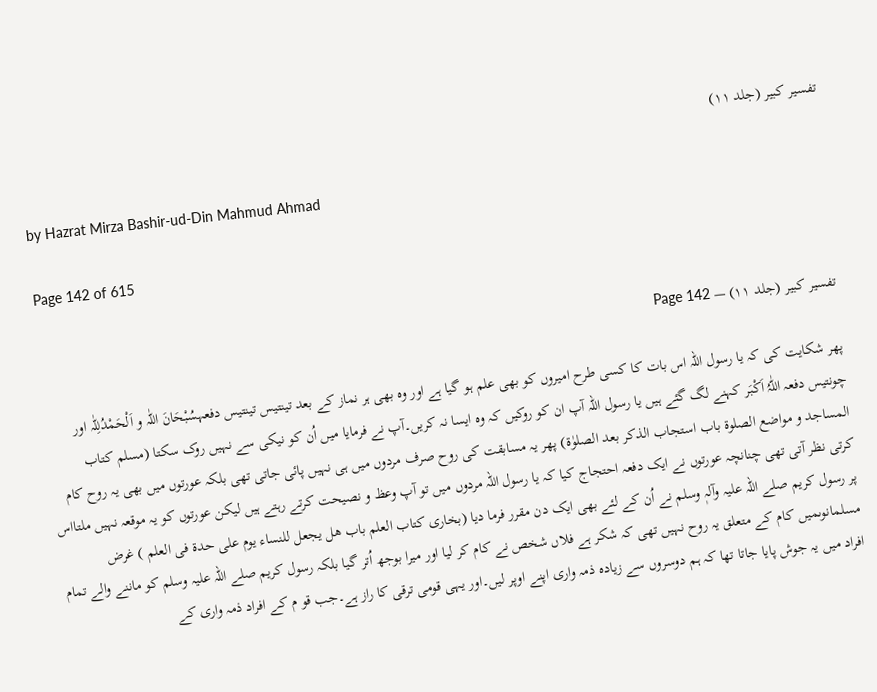تفسیر کبیر (جلد ۱۱)

by Hazrat Mirza Bashir-ud-Din Mahmud Ahmad

Page 142 of 615

تفسیر کبیر (جلد ۱۱) — Page 142

پھر شکایت کی کہ یا رسول اللہ اس بات کا کسی طرح امیروں کو بھی علم ہو گیا ہے اور وہ بھی ہر نماز کے بعد تینتیس تینتیس دفعہسُبْحَانَ اللّٰہ و اَلْحَمْدُلِلّٰہ اور چونتیس دفعہ اللّٰہُ اَکْبَر کہنے لگ گئے ہیں یا رسول اللہ آپ ان کو روکیں کہ وہ ایسا نہ کریں۔آپ نے فرمایا میں اُن کو نیکی سے نہیں روک سکتا (مسلم کتاب المساجد و مواضع الصلوۃ باب استجاب الذکر بعد الصلوٰۃ) پھر یہ مسابقت کی روح صرف مردوں میں ہی نہیں پائی جاتی تھی بلکہ عورتوں میں بھی یہ روح کام کرتی نظر آتی تھی چنانچہ عورتوں نے ایک دفعہ احتجاج کیا کہ یا رسول اللہ مردوں میں تو آپ وعظ و نصیحت کرتے رہتے ہیں لیکن عورتوں کو یہ موقعہ نہیں ملتااس پر رسول کریم صلے اللہ علیہ وآلہٖ وسلم نے اُن کے لئے بھی ایک دن مقرر فرما دیا (بخاری کتاب العلم باب ھل یجعل للنساء یوم علی حدة فی العلم ) غرض مسلمانوںمیں کام کے متعلق یہ روح نہیں تھی کہ شکر ہے فلاں شخص نے کام کر لیا اور میرا بوجھ اُتر گیا بلکہ رسول کریم صلے اللہ علیہ وسلم کو ماننے والے تمام افراد میں یہ جوش پایا جاتا تھا کہ ہم دوسروں سے زیادہ ذمہ واری اپنے اوپر لیں۔اور یہی قومی ترقی کا راز ہے۔جب قو م کے افراد ذمہ واری کے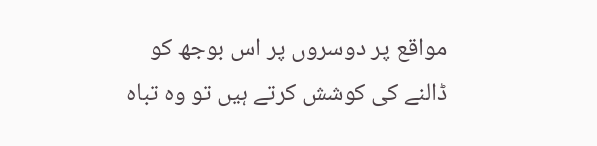مواقع پر دوسروں پر اس بوجھ کو ڈالنے کی کوشش کرتے ہیں تو وہ تباہ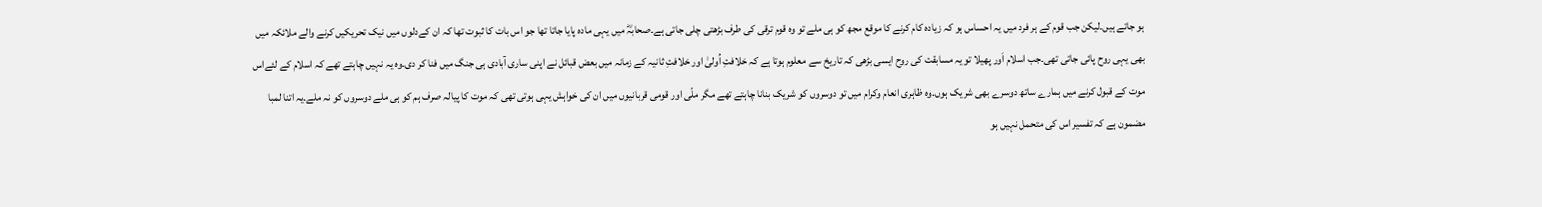ہو جاتے ہیں۔لیکن جب قوم کے ہر فرد میں یہ احساس ہو کہ زیادہ کام کرنے کا موقع مجھ کو ہی ملے تو وہ قوم ترقی کی طرف بڑھتی چلی جاتی ہے۔صحابہؓ میں یہی مادہ پایا جاتا تھا جو اس بات کا ثبوت تھا کہ ان کےدلوں میں نیک تحریکیں کرنے والے ملائکہ میں بھی یہی روح پائی جاتی تھی۔جب اسلام اَور پھیلا تو یہ مسابقت کی روح ایسی بڑھی کہ تاریخ سے معلوم ہوتا ہے کہ خلافتِ اُولیٰ اور خلافتِ ثانیہ کے زمانہ میں بعض قبائل نے اپنی ساری آبادی ہی جنگ میں فنا کر دی۔وہ یہ نہیں چاہتے تھے کہ اسلام کے لئےاس موت کے قبول کرنے میں ہمارے ساتھ دوسرے بھی شریک ہوں۔وہ ظاہری انعام وکرام میں تو دوسروں کو شریک بنانا چاہتے تھے مگر ملّی اور قومی قربانیوں میں ان کی خواہش یہی ہوتی تھی کہ موت کا پیالہ صرف ہم کو ہی ملے دوسروں کو نہ ملے۔یہ اتنا لمبا مضمون ہے کہ تفسیر اس کی متحمل نہیں ہو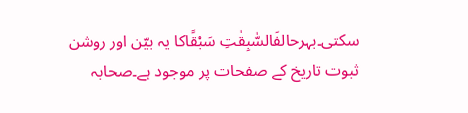سکتی۔بہرحالفَالسّٰبِقٰتِ سَبْقًاکا یہ بیّن اور روشن ثبوت تاریخ کے صفحات پر موجود ہے۔صحابہ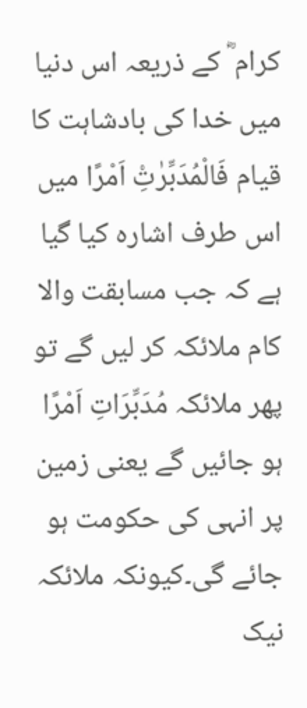کرام ؓ کے ذریعہ اس دنیا میں خدا کی بادشاہت کا قیام فَالْمُدَبِّرٰتِ۠ اَمْرًا میں اس طرف اشارہ کیا گیا ہے کہ جب مسابقت والا کام ملائکہ کر لیں گے تو پھر ملائکہ مُدَبِّرَاتِ اَمْرًا ہو جائیں گے یعنی زمین پر انہی کی حکومت ہو جائے گی۔کیونکہ ملائکہ نیک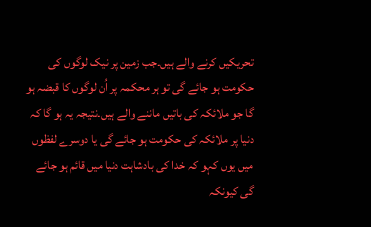تحریکیں کرنے والے ہیں۔جب زمین پر نیک لوگوں کی حکومت ہو جائے گی تو ہر محکمہ پر اُن لوگوں کا قبضہ ہو گا جو ملائکہ کی باتیں ماننے والے ہیں۔نتیجہ یہ ہو گا کہ دنیا پر ملائکہ کی حکومت ہو جائے گی یا دوسرے لفظوں میں یوں کہو کہ خدا کی بادشاہت دنیا میں قائم ہو جائے گی کیونکہ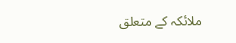ملائکہ کے متعلق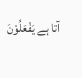آتا ہے یَفْعَلُوْنَ